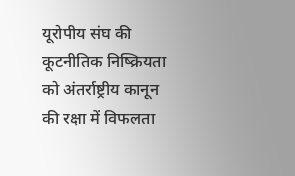यूरोपीय संघ की कूटनीतिक निष्क्रियता को अंतर्राष्ट्रीय कानून की रक्षा में विफलता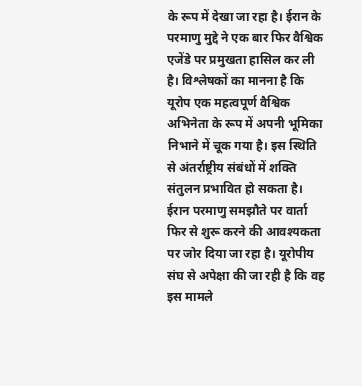के रूप में देखा जा रहा है। ईरान के परमाणु मुद्दे ने एक बार फिर वैश्विक एजेंडे पर प्रमुखता हासिल कर ली है। विश्लेषकों का मानना है कि यूरोप एक महत्वपूर्ण वैश्विक अभिनेता के रूप में अपनी भूमिका निभाने में चूक गया है। इस स्थिति से अंतर्राष्ट्रीय संबंधों में शक्ति संतुलन प्रभावित हो सकता है। ईरान परमाणु समझौते पर वार्ता फिर से शुरू करने की आवश्यकता पर जोर दिया जा रहा है। यूरोपीय संघ से अपेक्षा की जा रही है कि वह इस मामले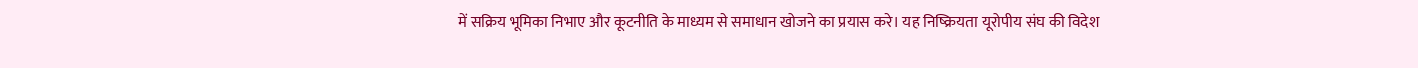में सक्रिय भूमिका निभाए और कूटनीति के माध्यम से समाधान खोजने का प्रयास करे। यह निष्क्रियता यूरोपीय संघ की विदेश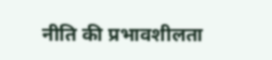नीति की प्रभावशीलता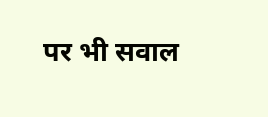पर भी सवाल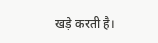खड़े करती है।